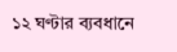১২ ঘণ্টার ব্যবধানে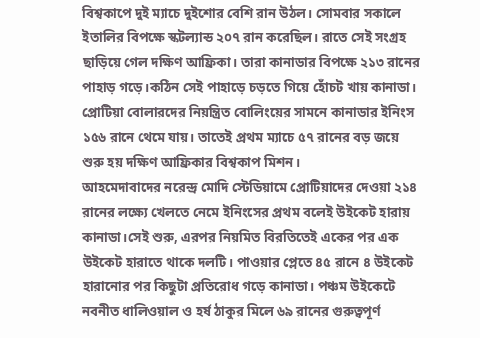বিশ্বকাপে দুই ম্যাচে দুইশোর বেশি রান উঠল। সোমবার সকালে ইতালির বিপক্ষে স্কটল্যান্ড ২০৭ রান করেছিল। রাতে সেই সংগ্রহ ছাড়িয়ে গেল দক্ষিণ আফ্রিকা। তারা কানাডার বিপক্ষে ২১৩ রানের পাহাড় গড়ে।কঠিন সেই পাহাড়ে চড়তে গিয়ে হোঁচট খায় কানাডা। প্রোটিয়া বোলারদের নিয়ন্ত্রিত বোলিংয়ের সামনে কানাডার ইনিংস ১৫৬ রানে থেমে যায়। তাতেই প্রথম ম্যাচে ৫৭ রানের বড় জয়ে শুরু হয় দক্ষিণ আফ্রিকার বিশ্বকাপ মিশন।
আহমেদাবাদের নরেন্দ্র মোদি স্টেডিয়ামে প্রোটিয়াদের দেওয়া ২১৪ রানের লক্ষ্যে খেলতে নেমে ইনিংসের প্রথম বলেই উইকেট হারায় কানাডা।সেই শুরু, এরপর নিয়মিত বিরতিতেই একের পর এক উইকেট হারাতে থাকে দলটি। পাওয়ার প্লেতে ৪৫ রানে ৪ উইকেট হারানোর পর কিছুটা প্রতিরোধ গড়ে কানাডা। পঞ্চম উইকেটে নবনীত ধালিওয়াল ও হর্ষ ঠাকুর মিলে ৬৯ রানের গুরুত্বপূর্ণ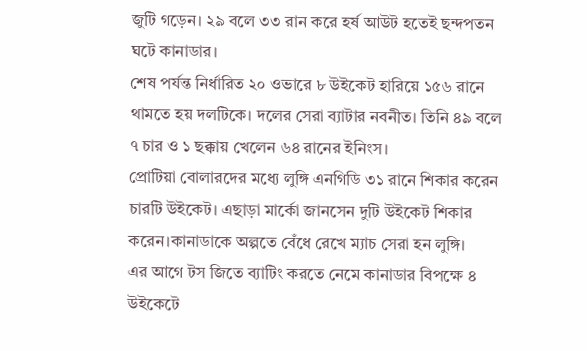জুটি গড়েন। ২৯ বলে ৩৩ রান করে হর্ষ আউট হতেই ছন্দপতন ঘটে কানাডার।
শেষ পর্যন্ত নির্ধারিত ২০ ওভারে ৮ উইকেট হারিয়ে ১৫৬ রানে থামতে হয় দলটিকে। দলের সেরা ব্যাটার নবনীত। তিনি ৪৯ বলে ৭ চার ও ১ ছক্কায় খেলেন ৬৪ রানের ইনিংস।
প্রোটিয়া বোলারদের মধ্যে লুঙ্গি এনগিডি ৩১ রানে শিকার করেন চারটি উইকেট। এছাড়া মার্কো জানসেন দুটি উইকেট শিকার করেন।কানাডাকে অল্পতে বেঁধে রেখে ম্যাচ সেরা হন লুঙ্গি।
এর আগে টস জিতে ব্যাটিং করতে নেমে কানাডার বিপক্ষে ৪ উইকেটে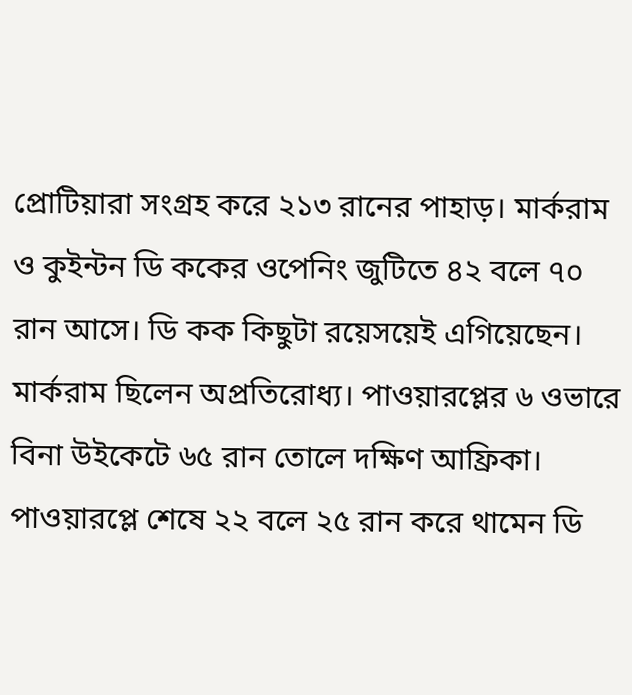প্রোটিয়ারা সংগ্রহ করে ২১৩ রানের পাহাড়। মার্করাম ও কুইন্টন ডি ককের ওপেনিং জুটিতে ৪২ বলে ৭০ রান আসে। ডি কক কিছুটা রয়েসয়েই এগিয়েছেন। মার্করাম ছিলেন অপ্রতিরোধ্য। পাওয়ারপ্লের ৬ ওভারে বিনা উইকেটে ৬৫ রান তোলে দক্ষিণ আফ্রিকা। পাওয়ারপ্লে শেষে ২২ বলে ২৫ রান করে থামেন ডি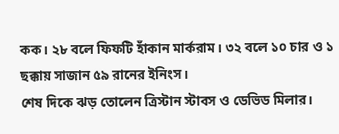কক। ২৮ বলে ফিফটি হাঁকান মার্করাম। ৩২ বলে ১০ চার ও ১ ছক্কায় সাজান ৫৯ রানের ইনিংস।
শেষ দিকে ঝড় তোলেন ত্রিস্টান স্টাবস ও ডেভিড মিলার।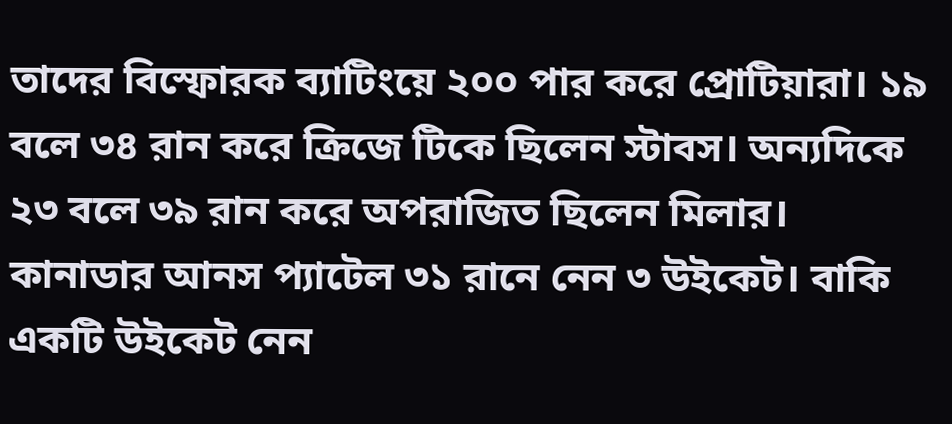তাদের বিস্ফোরক ব্যাটিংয়ে ২০০ পার করে প্রোটিয়ারা। ১৯ বলে ৩৪ রান করে ক্রিজে টিকে ছিলেন স্টাবস। অন্যদিকে ২৩ বলে ৩৯ রান করে অপরাজিত ছিলেন মিলার।
কানাডার আনস প্যাটেল ৩১ রানে নেন ৩ উইকেট। বাকি একটি উইকেট নেন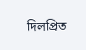দিলপ্রিত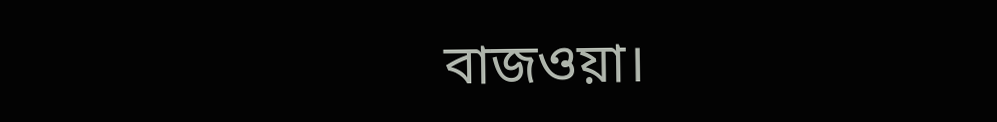বাজওয়া।